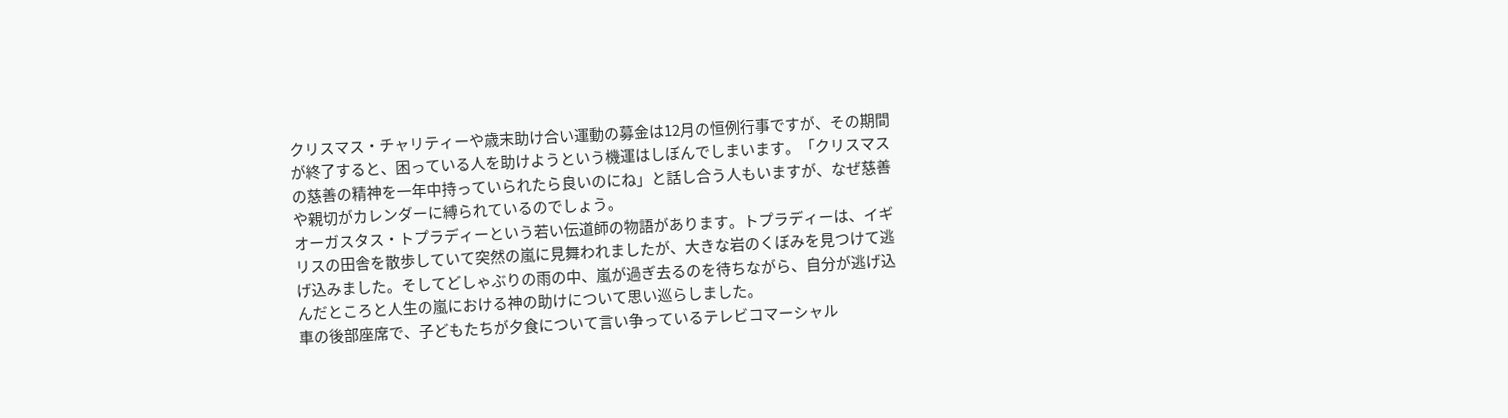クリスマス・チャリティーや歳末助け合い運動の募金は12月の恒例行事ですが、その期間が終了すると、困っている人を助けようという機運はしぼんでしまいます。「クリスマスの慈善の精神を一年中持っていられたら良いのにね」と話し合う人もいますが、なぜ慈善や親切がカレンダーに縛られているのでしょう。
オーガスタス・トプラディーという若い伝道師の物語があります。トプラディーは、イギリスの田舎を散歩していて突然の嵐に見舞われましたが、大きな岩のくぼみを見つけて逃げ込みました。そしてどしゃぶりの雨の中、嵐が過ぎ去るのを待ちながら、自分が逃げ込んだところと人生の嵐における神の助けについて思い巡らしました。
車の後部座席で、子どもたちが夕食について言い争っているテレビコマーシャル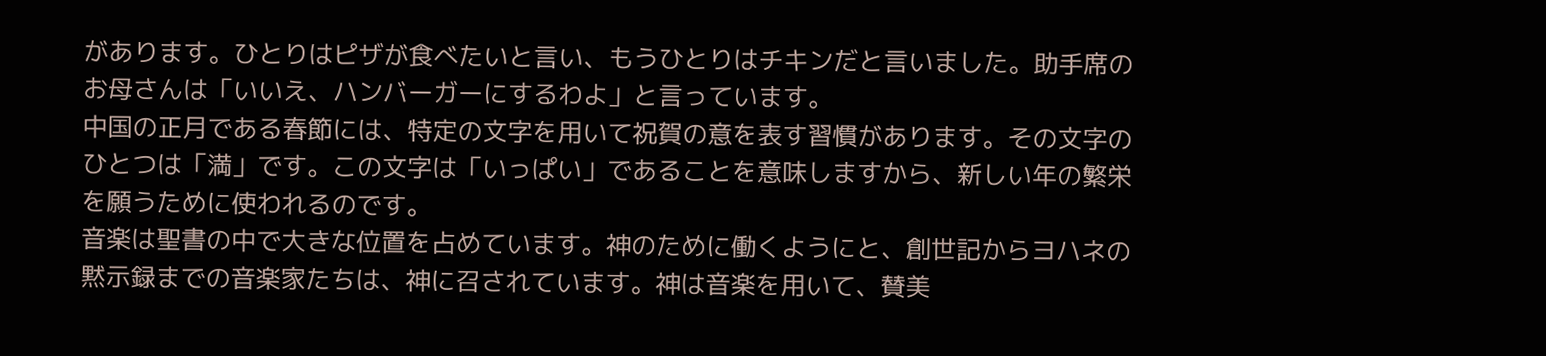があります。ひとりはピザが食べたいと言い、もうひとりはチキンだと言いました。助手席のお母さんは「いいえ、ハンバーガーにするわよ」と言っています。
中国の正月である春節には、特定の文字を用いて祝賀の意を表す習慣があります。その文字のひとつは「満」です。この文字は「いっぱい」であることを意味しますから、新しい年の繁栄を願うために使われるのです。
音楽は聖書の中で大きな位置を占めています。神のために働くようにと、創世記からヨハネの黙示録までの音楽家たちは、神に召されています。神は音楽を用いて、賛美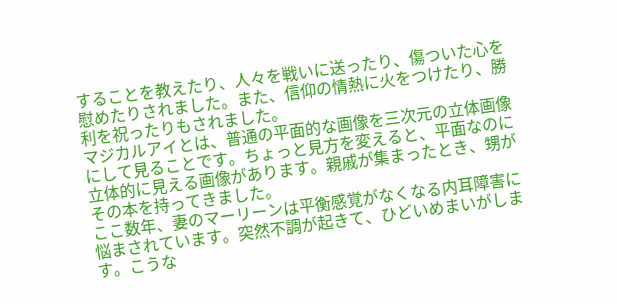することを教えたり、人々を戦いに送ったり、傷ついた心を慰めたりされました。また、信仰の情熱に火をつけたり、勝利を祝ったりもされました。
マジカルアイとは、普通の平面的な画像を三次元の立体画像にして見ることです。ちょっと見方を変えると、平面なのに立体的に見える画像があります。親戚が集まったとき、甥がその本を持ってきました。
ここ数年、妻のマーリーンは平衡感覚がなくなる内耳障害に悩まされています。突然不調が起きて、ひどいめまいがします。こうな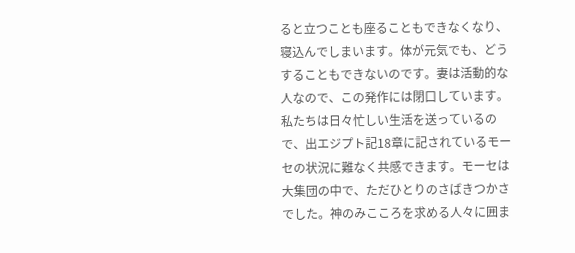ると立つことも座ることもできなくなり、寝込んでしまいます。体が元気でも、どうすることもできないのです。妻は活動的な人なので、この発作には閉口しています。
私たちは日々忙しい生活を送っているので、出エジプト記18章に記されているモーセの状況に難なく共感できます。モーセは大集団の中で、ただひとりのさばきつかさでした。神のみこころを求める人々に囲ま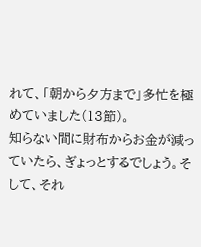れて、「朝から夕方まで」多忙を極めていました(13節)。
知らない間に財布からお金が減っていたら、ぎょっとするでしょう。そして、それ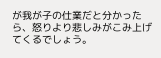が我が子の仕業だと分かったら、怒りより悲しみがこみ上げてくるでしょう。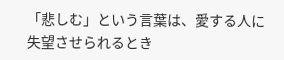「悲しむ」という言葉は、愛する人に失望させられるとき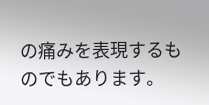の痛みを表現するものでもあります。